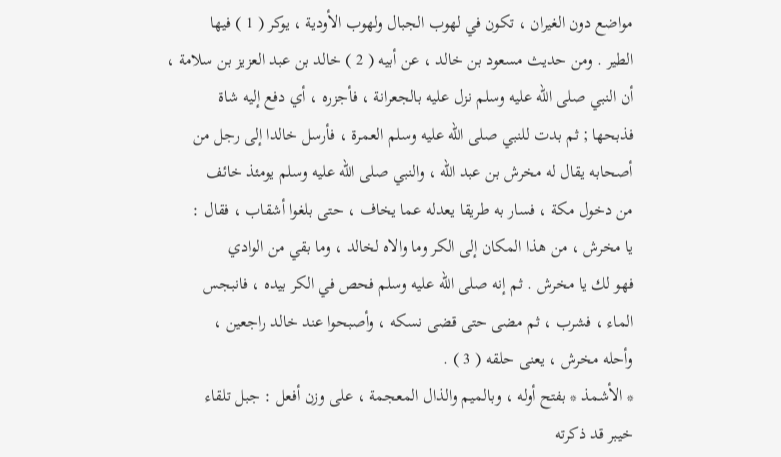مواضع دون الغيران ، تكون في لهوب الجبال ولهوب الأودية ، يوكر ( 1 ) فيها
الطير . ومن حديث مسعود بن خالد ، عن أبيه ( 2 ) خالد بن عبد العزيز بن سلامة ،
أن النبي صلى الله عليه وسلم نزل عليه بالجعرانة ، فأجزره ، أي دفع إليه شاة
فذبحها ; ثم بدت للنبي صلى الله عليه وسلم العمرة ، فأرسل خالدا إلى رجل من
أصحابه يقال له مخرش بن عبد الله ، والنبي صلى الله عليه وسلم يومئذ خائف
من دخول مكة ، فسار به طريقا يعدله عما يخاف ، حتى بلغوا أشقاب ، فقال :
يا مخرش ، من هذا المكان إلى الكر وما والاه لخالد ، وما بقي من الوادي
فهو لك يا مخرش . ثم إنه صلى الله عليه وسلم فحص في الكر بيده ، فانبجس
الماء ، فشرب ، ثم مضى حتى قضى نسكه ، وأصبحوا عند خالد راجعين ،
وأحله مخرش ، يعنى حلقه ( 3 ) .
* الأشمذ * بفتح أوله ، وبالميم والذال المعجمة ، على وزن أفعل : جبل تلقاء
خيبر قد ذكرته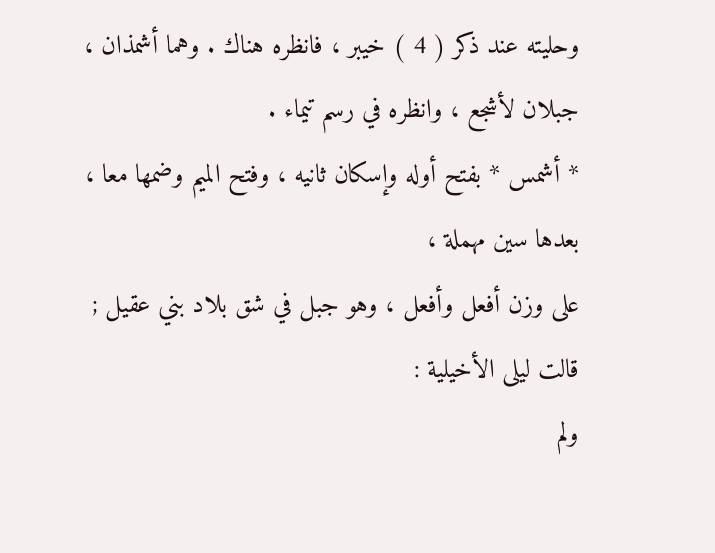وحليته عند ذكر ( 4 ) خيبر ، فانظره هناك . وهما أشمذان ،
جبلان لأشجع ، وانظره في رسم تيماء .
* أشمس * بفتح أوله وإسكان ثانيه ، وفتح الميم وضمها معا ، بعدها سين مهملة ،
على وزن أفعل وأفعل ، وهو جبل في شق بلاد بني عقيل ; قالت ليلى الأخيلية :
ولم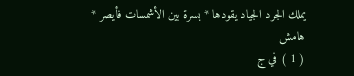يملك الجرد الجياد يقودها * بسرة بين الأشمسات فأيصر *
هامش
( 1 ) في ج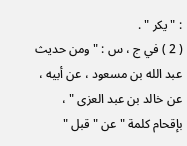: " يكر " .
( 2 ) في ج ، س : " ومن حديث عبد الله بن مسعود ، عن أبيه ، عن خالد بن عبد العزى " ،
بإقحام كلمة " عن " قبل "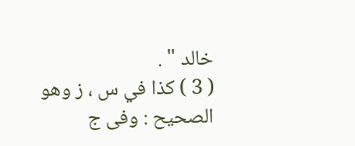خالد " .
( 3 ) كذا في س ، ز وهو الصحيح : وفى ج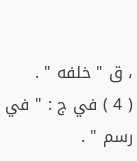، ق " خلفه " .
( 4 ) في ج : " في رسم " .